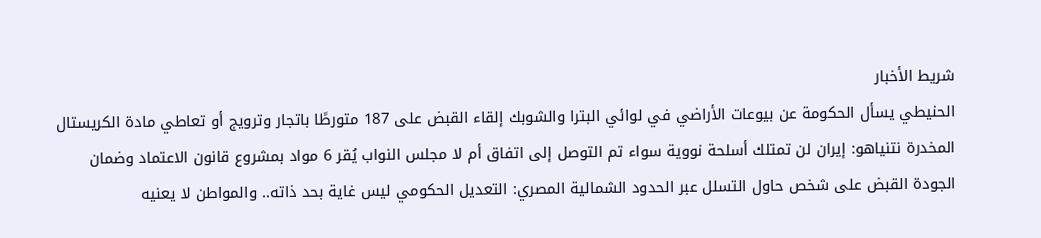شريط الأخبار
الحنيطي يسأل الحكومة عن بيوعات الأراضي في لوائي البترا والشوبك إلقاء القبض على 187 متورطًا باتجار وترويج أو تعاطي مادة الكريستال المخدرة نتنياهو: إيران لن تمتلك أسلحة نووية سواء تم التوصل إلى اتفاق أم لا مجلس النواب يُقر 6 مواد بمشروع قانون الاعتماد وضمان الجودة القبض على شخص حاول التسلل عبر الحدود الشمالية المصري: التعديل الحكومي ليس غاية بحد ذاته.. والمواطن لا يعنيه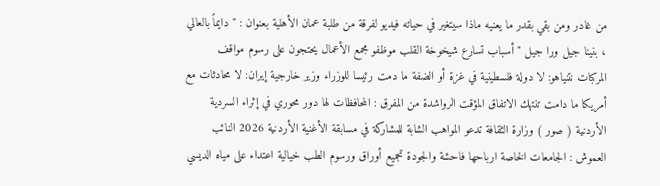من غادر ومن بقي بقدر ما يعنيه ماذا سيتغير في حياته فيديو لفرقة من طلبة عمان الأهلية بعنوان : " دايماً بالعالي ، بنينا جيل ورا جيل " أسباب تسارع شيخوخة القلب موظفو مجمع الأعمال يحتجون على رسوم مواقف المركبات نتنياهو: لا دولة فلسطينية في غزة أو الضفة ما دمت رئيسا للوزراء وزير خارجية إيران: لا محادثات مع أمريكا ما دامت تنتهك الاتفاق المؤقت الرواشدة من المفرق : المحافظات لها دور محوري في إثراء السردية الأردنية ( صور ) وزارة الثقافة تدعو المواهب الشابة للمشاركة في مسابقة الأغنية الأردنية 2026 النائب العموش : الجامعات الخاصة ارباحها فاحشة والجودة تجميع أوراق ورسوم الطب خيالية اعتداء على مياه الديسي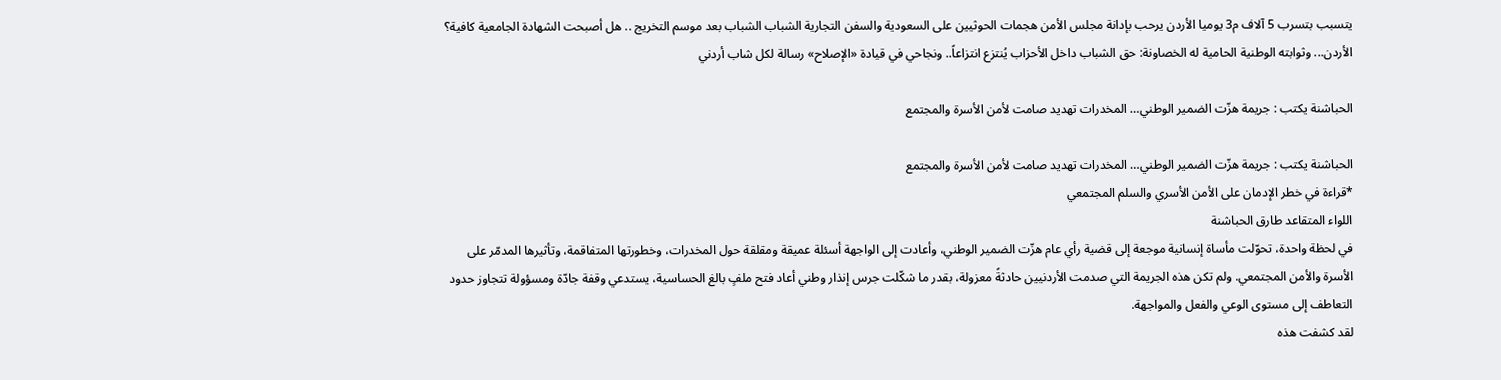يتسبب بتسرب 5 آلاف م3 يوميا الأردن يرحب بإدانة مجلس الأمن هجمات الحوثيين على السعودية والسفن التجارية الشباب الشباب بعد موسم التخريج .. هل أصبحت الشهادة الجامعية كافية؟ الأردن... وثوابته الوطنية الحامية له الخصاونة: حق الشباب داخل الأحزاب يُنتزع انتزاعاً.. ونجاحي في قيادة «الإصلاح» رسالة لكل شاب أردني

الحباشنة يكتب : جريمة هزّت الضمير الوطني… المخدرات تهديد صامت لأمن الأسرة والمجتمع

الحباشنة يكتب : جريمة هزّت الضمير الوطني… المخدرات تهديد صامت لأمن الأسرة والمجتمع
*قراءة في خطر الإدمان على الأمن الأسري والسلم المجتمعي
اللواء المتقاعد طارق الحباشنة
في لحظة واحدة، تحوّلت مأساة إنسانية موجعة إلى قضية رأي عام هزّت الضمير الوطني، وأعادت إلى الواجهة أسئلة عميقة ومقلقة حول المخدرات، وخطورتها المتفاقمة، وتأثيرها المدمّر على الأسرة والأمن المجتمعي. ولم تكن هذه الجريمة التي صدمت الأردنيين حادثةً معزولة، بقدر ما شكّلت جرس إنذار وطني أعاد فتح ملفٍ بالغ الحساسية، يستدعي وقفة جادّة ومسؤولة تتجاوز حدود التعاطف إلى مستوى الوعي والفعل والمواجهة.
لقد كشفت هذه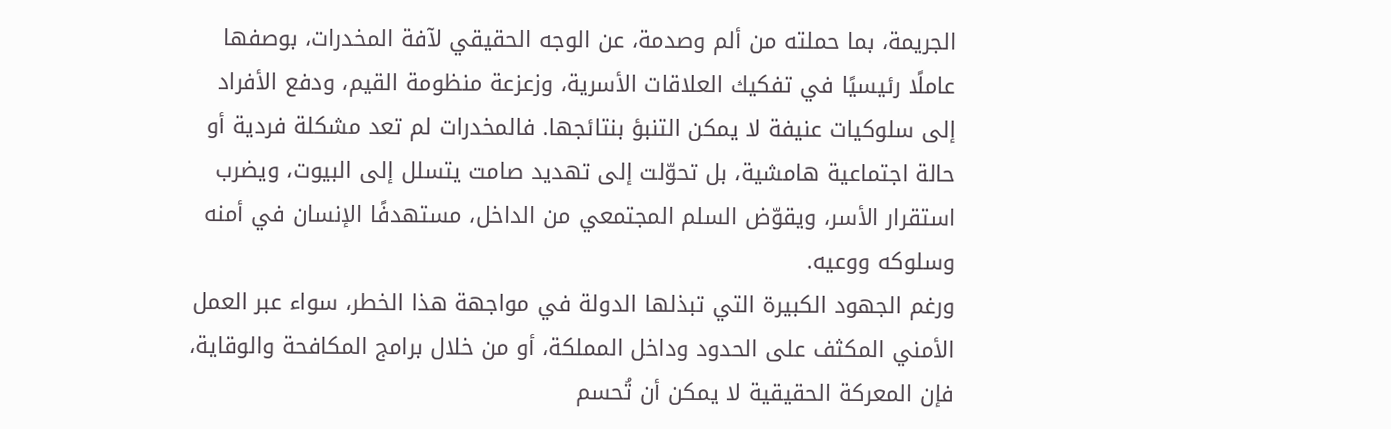الجريمة، بما حملته من ألم وصدمة، عن الوجه الحقيقي لآفة المخدرات، بوصفها عاملًا رئيسيًا في تفكيك العلاقات الأسرية، وزعزعة منظومة القيم، ودفع الأفراد إلى سلوكيات عنيفة لا يمكن التنبؤ بنتائجها. فالمخدرات لم تعد مشكلة فردية أو حالة اجتماعية هامشية، بل تحوّلت إلى تهديد صامت يتسلل إلى البيوت، ويضرب استقرار الأسر، ويقوّض السلم المجتمعي من الداخل، مستهدفًا الإنسان في أمنه وسلوكه ووعيه.
ورغم الجهود الكبيرة التي تبذلها الدولة في مواجهة هذا الخطر، سواء عبر العمل الأمني المكثف على الحدود وداخل المملكة، أو من خلال برامج المكافحة والوقاية، فإن المعركة الحقيقية لا يمكن أن تُحسم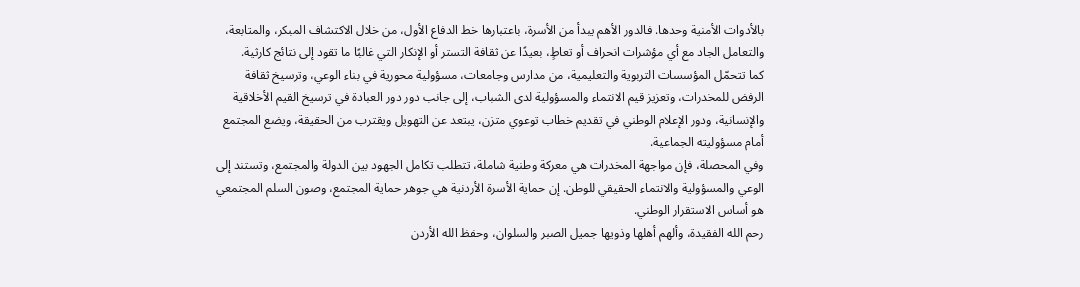بالأدوات الأمنية وحدها. فالدور الأهم يبدأ من الأسرة، باعتبارها خط الدفاع الأول، من خلال الاكتشاف المبكر، والمتابعة، والتعامل الجاد مع أي مؤشرات انحراف أو تعاطٍ، بعيدًا عن ثقافة التستر أو الإنكار التي غالبًا ما تقود إلى نتائج كارثية.
كما تتحمّل المؤسسات التربوية والتعليمية، من مدارس وجامعات، مسؤولية محورية في بناء الوعي، وترسيخ ثقافة الرفض للمخدرات، وتعزيز قيم الانتماء والمسؤولية لدى الشباب، إلى جانب دور دور العبادة في ترسيخ القيم الأخلاقية والإنسانية، ودور الإعلام الوطني في تقديم خطاب توعوي متزن، يبتعد عن التهويل ويقترب من الحقيقة، ويضع المجتمع أمام مسؤوليته الجماعية.
وفي المحصلة، فإن مواجهة المخدرات هي معركة وطنية شاملة، تتطلب تكامل الجهود بين الدولة والمجتمع، وتستند إلى الوعي والمسؤولية والانتماء الحقيقي للوطن. إن حماية الأسرة الأردنية هي جوهر حماية المجتمع، وصون السلم المجتمعي
هو أساس الاستقرار الوطني.
رحم الله الفقيدة، وألهم أهلها وذويها جميل الصبر والسلوان، وحفظ الله الأردن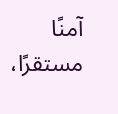آمنًا مستقرًا،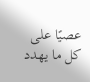عصيًا على كل ما يهدد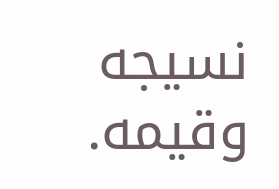نسيجه وقيمه.